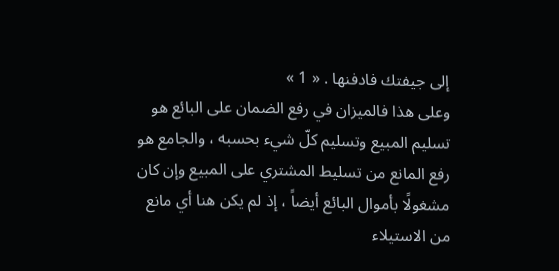إلى جيفتك فادفنها . « 1 »
وعلى هذا فالميزان في رفع الضمان على البائع هو تسليم المبيع وتسليم كلّ شيء بحسبه ، والجامع هو رفع المانع من تسليط المشتري على المبيع وإن كان مشغولًا بأموال البائع أيضاً ، إذ لم يكن هنا أي مانع من الاستيلاء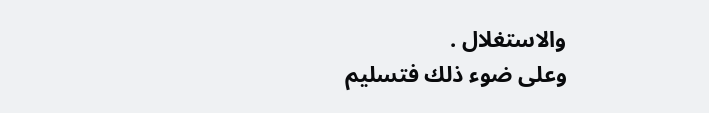والاستغلال .
وعلى ضوء ذلك فتسليم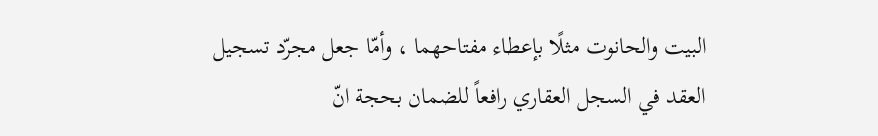البيت والحانوت مثلًا بإعطاء مفتاحهما ، وأمّا جعل مجرّد تسجيل العقد في السجل العقاري رافعاً للضمان بحجة انّ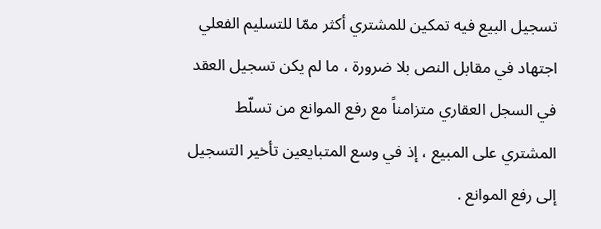تسجيل البيع فيه تمكين للمشتري أكثر ممّا للتسليم الفعلي اجتهاد في مقابل النص بلا ضرورة ، ما لم يكن تسجيل العقد في السجل العقاري متزامناً مع رفع الموانع من تسلّط المشتري على المبيع ، إذ في وسع المتبايعين تأخير التسجيل إلى رفع الموانع .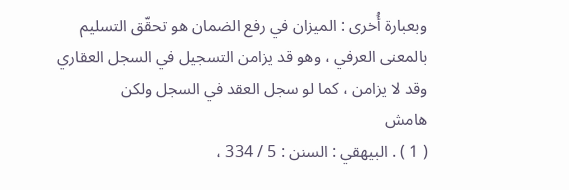وبعبارة أُخرى : الميزان في رفع الضمان هو تحقّق التسليم بالمعنى العرفي ، وهو قد يزامن التسجيل في السجل العقاري وقد لا يزامن ، كما لو سجل العقد في السجل ولكن
هامش
( 1 ) . البيهقي : السنن : 5 / 334 ،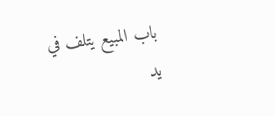باب المبيع يتلف في يد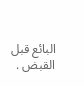البائع قبل القبض .